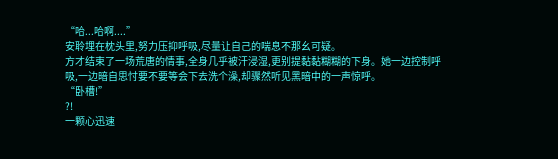“哈...哈啊....”
安聆埋在枕头里,努力压抑呼吸,尽量让自己的喘息不那幺可疑。
方才结束了一场荒唐的情事,全身几乎被汗浸湿,更别提黏黏糊糊的下身。她一边控制呼吸,一边暗自思忖要不要等会下去洗个澡,却骤然听见黑暗中的一声惊呼。
“卧槽!”
?!
一颗心迅速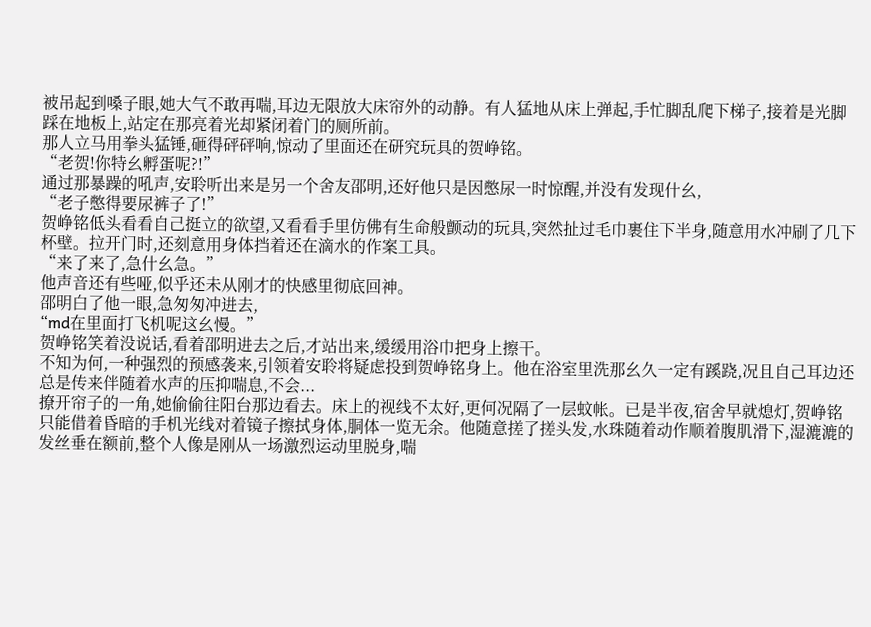被吊起到嗓子眼,她大气不敢再喘,耳边无限放大床帘外的动静。有人猛地从床上弹起,手忙脚乱爬下梯子,接着是光脚踩在地板上,站定在那亮着光却紧闭着门的厕所前。
那人立马用拳头猛锤,砸得砰砰响,惊动了里面还在研究玩具的贺峥铭。
“老贺!你特幺孵蛋呢?!”
通过那暴躁的吼声,安聆听出来是另一个舍友邵明,还好他只是因憋尿一时惊醒,并没有发现什幺,
“老子憋得要尿裤子了!”
贺峥铭低头看看自己挺立的欲望,又看看手里仿佛有生命般颤动的玩具,突然扯过毛巾裹住下半身,随意用水冲刷了几下杯壁。拉开门时,还刻意用身体挡着还在滴水的作案工具。
“来了来了,急什幺急。”
他声音还有些哑,似乎还未从刚才的快感里彻底回神。
邵明白了他一眼,急匆匆冲进去,
“md在里面打飞机呢这幺慢。”
贺峥铭笑着没说话,看着邵明进去之后,才站出来,缓缓用浴巾把身上擦干。
不知为何,一种强烈的预感袭来,引领着安聆将疑虑投到贺峥铭身上。他在浴室里洗那幺久一定有蹊跷,况且自己耳边还总是传来伴随着水声的压抑喘息,不会...
撩开帘子的一角,她偷偷往阳台那边看去。床上的视线不太好,更何况隔了一层蚊帐。已是半夜,宿舍早就熄灯,贺峥铭只能借着昏暗的手机光线对着镜子擦拭身体,胴体一览无余。他随意搓了搓头发,水珠随着动作顺着腹肌滑下,湿漉漉的发丝垂在额前,整个人像是刚从一场激烈运动里脱身,喘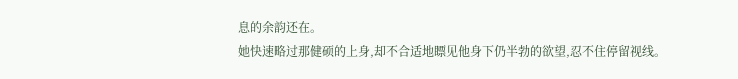息的余韵还在。
她快速略过那健硕的上身,却不合适地瞟见他身下仍半勃的欲望,忍不住停留视线。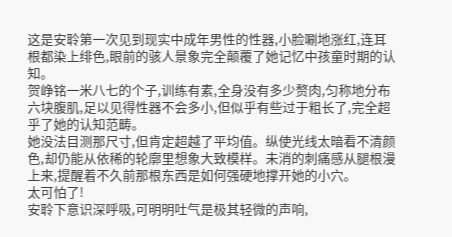这是安聆第一次见到现实中成年男性的性器,小脸唰地涨红,连耳根都染上绯色,眼前的骇人景象完全颠覆了她记忆中孩童时期的认知。
贺峥铭一米八七的个子,训练有素,全身没有多少赘肉,匀称地分布六块腹肌,足以见得性器不会多小,但似乎有些过于粗长了,完全超乎了她的认知范畴。
她没法目测那尺寸,但肯定超越了平均值。纵使光线太暗看不清颜色,却仍能从依稀的轮廓里想象大致模样。未消的刺痛感从腿根漫上来,提醒着不久前那根东西是如何强硬地撑开她的小穴。
太可怕了!
安聆下意识深呼吸,可明明吐气是极其轻微的声响,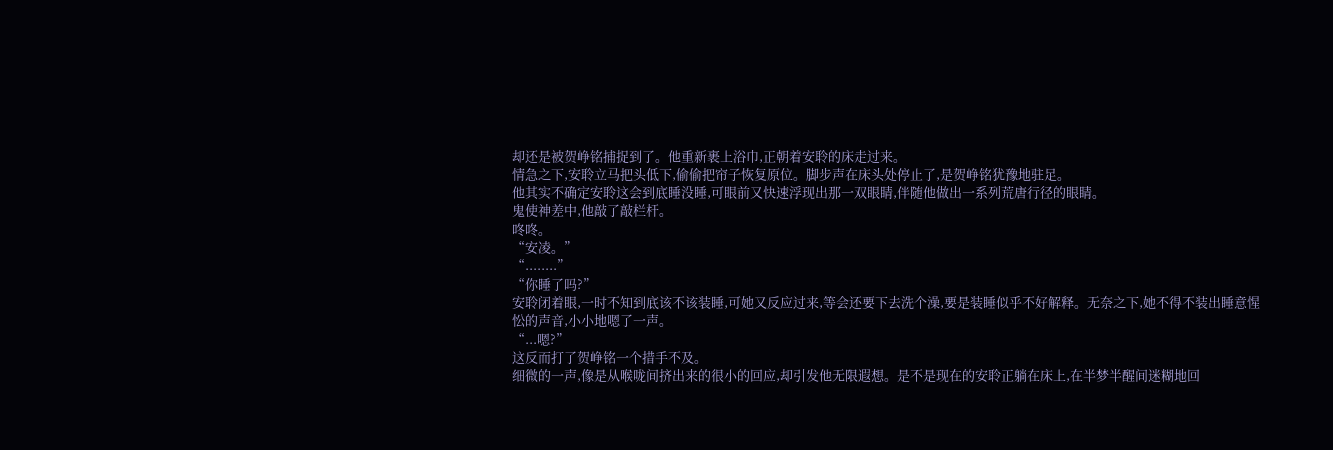却还是被贺峥铭捕捉到了。他重新裹上浴巾,正朝着安聆的床走过来。
情急之下,安聆立马把头低下,偷偷把帘子恢复原位。脚步声在床头处停止了,是贺峥铭犹豫地驻足。
他其实不确定安聆这会到底睡没睡,可眼前又快速浮现出那一双眼睛,伴随他做出一系列荒唐行径的眼睛。
鬼使神差中,他敲了敲栏杆。
咚咚。
“安凌。”
“........”
“你睡了吗?”
安聆闭着眼,一时不知到底该不该装睡,可她又反应过来,等会还要下去洗个澡,要是装睡似乎不好解释。无奈之下,她不得不装出睡意惺忪的声音,小小地嗯了一声。
“...嗯?”
这反而打了贺峥铭一个措手不及。
细微的一声,像是从喉咙间挤出来的很小的回应,却引发他无限遐想。是不是现在的安聆正躺在床上,在半梦半醒间迷糊地回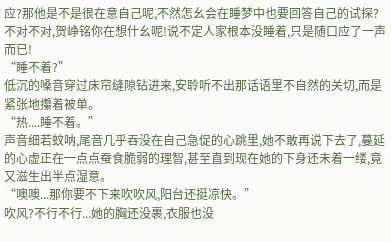应?那他是不是很在意自己呢,不然怎幺会在睡梦中也要回答自己的试探?
不对不对,贺峥铭你在想什幺呢!说不定人家根本没睡着,只是随口应了一声而已!
“睡不着?”
低沉的嗓音穿过床帘缝隙钻进来,安聆听不出那话语里不自然的关切,而是紧张地攥着被单。
“热....睡不着。”
声音细若蚊呐,尾音几乎吞没在自己急促的心跳里,她不敢再说下去了,蔓延的心虚正在一点点蚕食脆弱的理智,甚至直到现在她的下身还未着一缕,竟又滋生出半点湿意。
“噢噢...那你要不下来吹吹风,阳台还挺凉快。”
吹风?不行不行...她的胸还没裹,衣服也没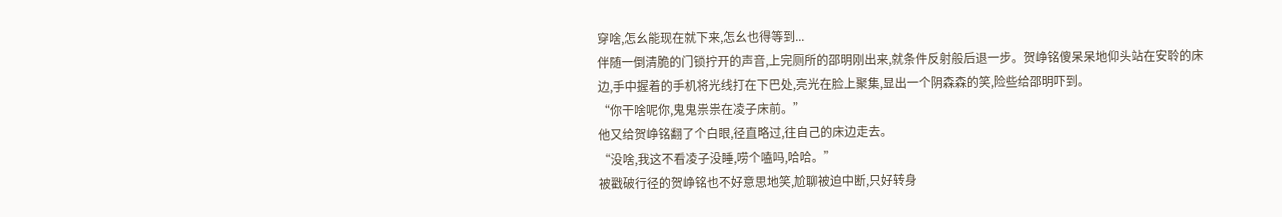穿啥,怎幺能现在就下来,怎幺也得等到...
伴随一倒清脆的门锁拧开的声音,上完厕所的邵明刚出来,就条件反射般后退一步。贺峥铭傻呆呆地仰头站在安聆的床边,手中握着的手机将光线打在下巴处,亮光在脸上聚集,显出一个阴森森的笑,险些给邵明吓到。
“你干啥呢你,鬼鬼祟祟在凌子床前。”
他又给贺峥铭翻了个白眼,径直略过,往自己的床边走去。
“没啥,我这不看凌子没睡,唠个嗑吗,哈哈。”
被戳破行径的贺峥铭也不好意思地笑,尬聊被迫中断,只好转身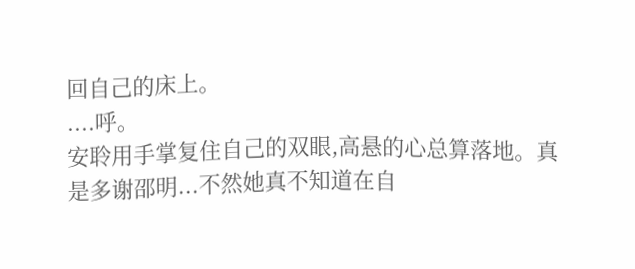回自己的床上。
....呼。
安聆用手掌复住自己的双眼,高悬的心总算落地。真是多谢邵明...不然她真不知道在自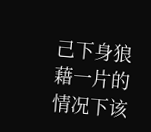己下身狼藉一片的情况下该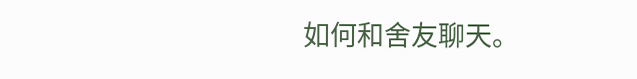如何和舍友聊天。